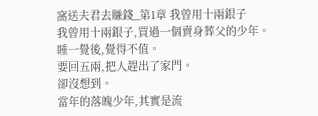窩送夫君去賺錢_第1章 我曾用十兩銀子
我曾用十兩銀子,買過一個賣身葬父的少年。
睡一覺後,覺得不值。
要回五兩,把人趕出了家門。
卻沒想到。
當年的落魄少年,其實是流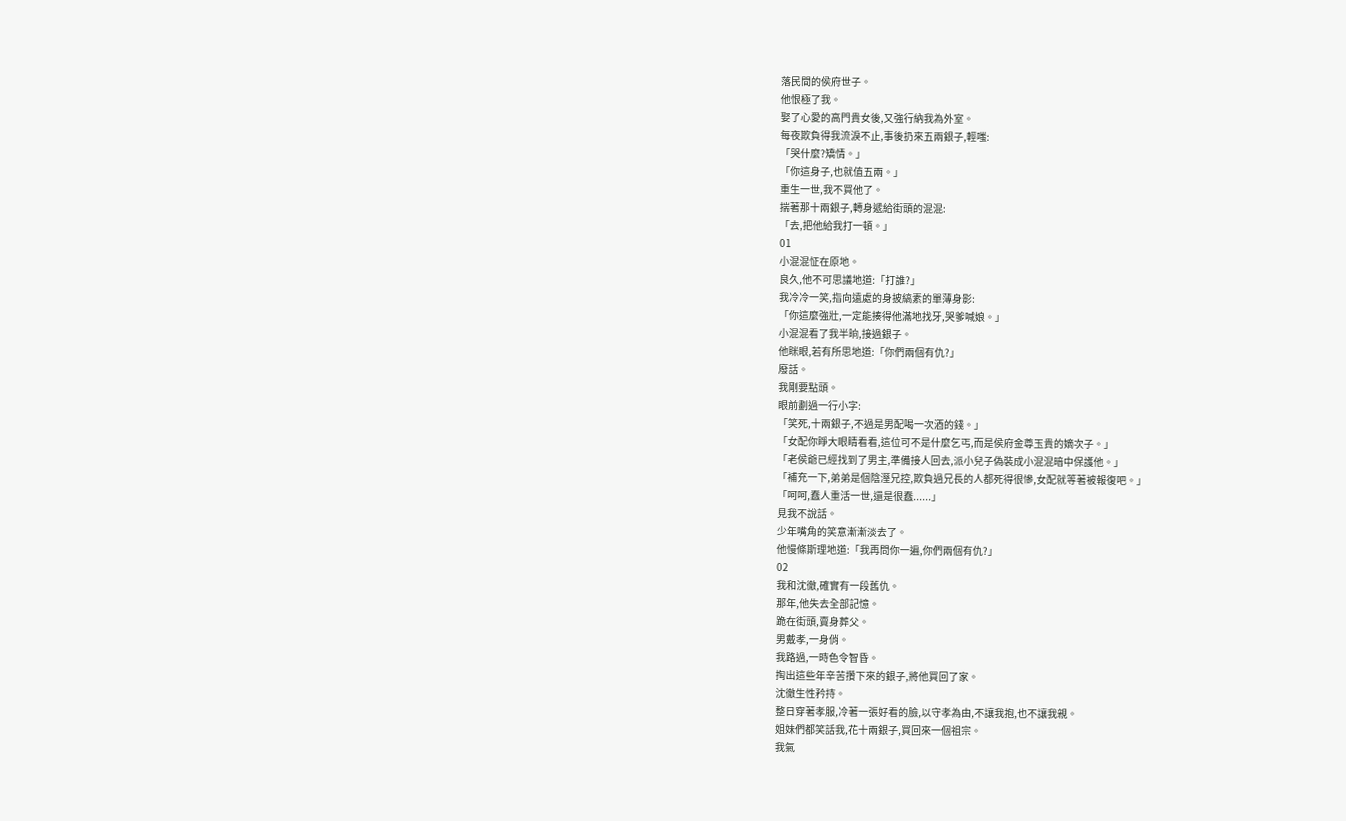落民間的侯府世子。
他恨極了我。
娶了心愛的高門貴女後,又強行納我為外室。
每夜欺負得我流淚不止,事後扔來五兩銀子,輕嗤:
「哭什麼?矯情。」
「你這身子,也就值五兩。」
重生一世,我不買他了。
揣著那十兩銀子,轉身遞給街頭的混混:
「去,把他給我打一頓。」
01
小混混怔在原地。
良久,他不可思議地道:「打誰?」
我冷冷一笑,指向遠處的身披縞素的單薄身影:
「你這麼強壯,一定能揍得他滿地找牙,哭爹喊娘。」
小混混看了我半晌,接過銀子。
他眯眼,若有所思地道:「你們兩個有仇?」
廢話。
我剛要點頭。
眼前劃過一行小字:
「笑死,十兩銀子,不過是男配喝一次酒的錢。」
「女配你睜大眼睛看看,這位可不是什麼乞丐,而是侯府金尊玉貴的嫡次子。」
「老侯爺已經找到了男主,準備接人回去,派小兒子偽裝成小混混暗中保護他。」
「補充一下,弟弟是個陰溼兄控,欺負過兄長的人都死得很慘,女配就等著被報復吧。」
「呵呵,蠢人重活一世,還是很蠢......」
見我不說話。
少年嘴角的笑意漸漸淡去了。
他慢條斯理地道:「我再問你一遍,你們兩個有仇?」
02
我和沈徹,確實有一段舊仇。
那年,他失去全部記憶。
跪在街頭,賣身葬父。
男戴孝,一身俏。
我路過,一時色令智昏。
掏出這些年辛苦攢下來的銀子,將他買回了家。
沈徹生性矜持。
整日穿著孝服,冷著一張好看的臉,以守孝為由,不讓我抱,也不讓我親。
姐妹們都笑話我,花十兩銀子,買回來一個祖宗。
我氣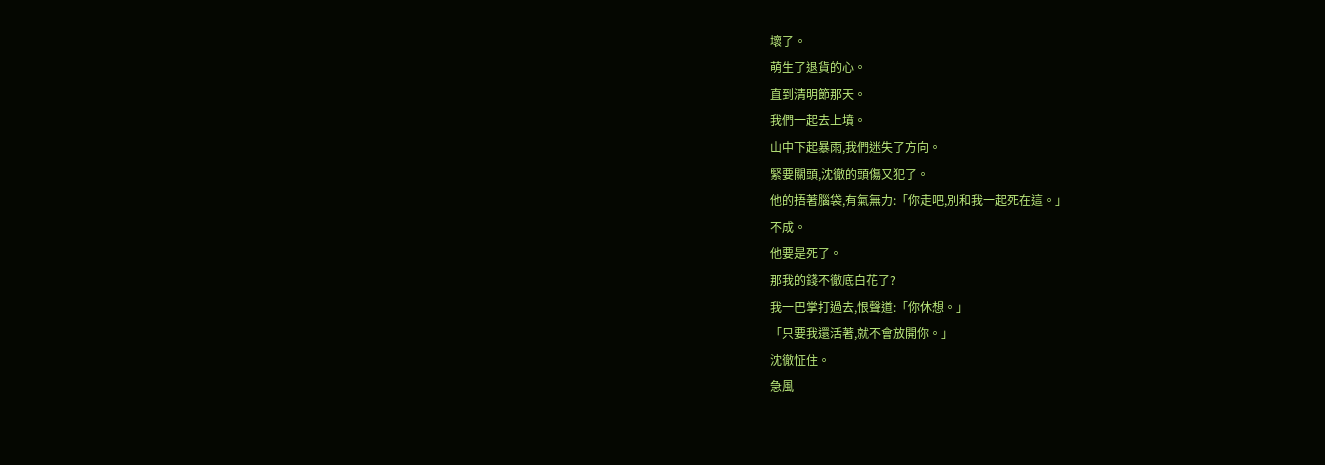壞了。
萌生了退貨的心。
直到清明節那天。
我們一起去上墳。
山中下起暴雨,我們迷失了方向。
緊要關頭,沈徹的頭傷又犯了。
他的捂著腦袋,有氣無力:「你走吧,別和我一起死在這。」
不成。
他要是死了。
那我的錢不徹底白花了?
我一巴掌打過去,恨聲道:「你休想。」
「只要我還活著,就不會放開你。」
沈徹怔住。
急風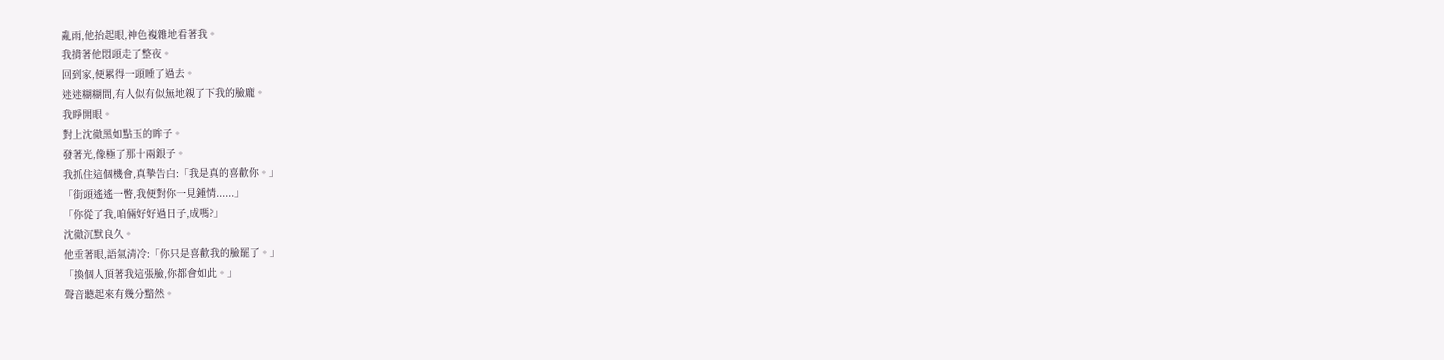亂雨,他抬起眼,神色複雜地看著我。
我揹著他悶頭走了整夜。
回到家,便累得一頭睡了過去。
迷迷糊糊間,有人似有似無地親了下我的臉龐。
我睜開眼。
對上沈徹黑如點玉的眸子。
發著光,像極了那十兩銀子。
我抓住這個機會,真摯告白:「我是真的喜歡你。」
「街頭遙遙一瞥,我便對你一見鍾情......」
「你從了我,咱倆好好過日子,成嗎?」
沈徹沉默良久。
他垂著眼,語氣清冷:「你只是喜歡我的臉罷了。」
「換個人頂著我這張臉,你都會如此。」
聲音聽起來有幾分黯然。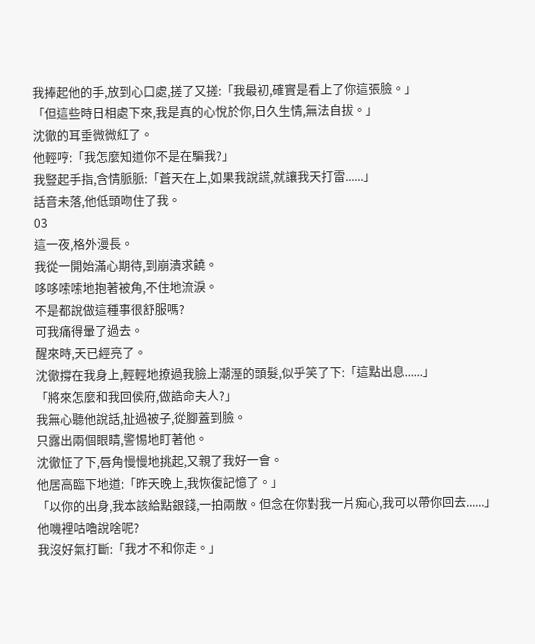我捧起他的手,放到心口處,搓了又搓:「我最初,確實是看上了你這張臉。」
「但這些時日相處下來,我是真的心悅於你,日久生情,無法自拔。」
沈徹的耳垂微微紅了。
他輕哼:「我怎麼知道你不是在騙我?」
我豎起手指,含情脈脈:「蒼天在上,如果我說謊,就讓我天打雷......」
話音未落,他低頭吻住了我。
03
這一夜,格外漫長。
我從一開始滿心期待,到崩潰求饒。
哆哆嗦嗦地抱著被角,不住地流淚。
不是都說做這種事很舒服嗎?
可我痛得暈了過去。
醒來時,天已經亮了。
沈徹撐在我身上,輕輕地撩過我臉上潮溼的頭髮,似乎笑了下:「這點出息......」
「將來怎麼和我回侯府,做誥命夫人?」
我無心聽他說話,扯過被子,從腳蓋到臉。
只露出兩個眼睛,警惕地盯著他。
沈徹怔了下,唇角慢慢地挑起,又親了我好一會。
他居高臨下地道:「昨天晚上,我恢復記憶了。」
「以你的出身,我本該給點銀錢,一拍兩散。但念在你對我一片痴心,我可以帶你回去......」
他嘰裡咕嚕說啥呢?
我沒好氣打斷:「我才不和你走。」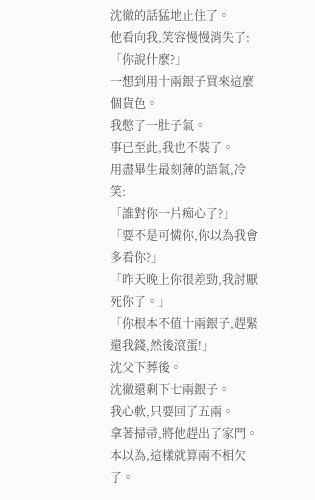沈徹的話猛地止住了。
他看向我,笑容慢慢消失了:「你說什麼?」
一想到用十兩銀子買來這麼個貨色。
我憋了一肚子氣。
事已至此,我也不裝了。
用盡畢生最刻薄的語氣,冷笑:
「誰對你一片痴心了?」
「要不是可憐你,你以為我會多看你?」
「昨天晚上你很差勁,我討厭死你了。」
「你根本不值十兩銀子,趕緊還我錢,然後滾蛋!」
沈父下葬後。
沈徹還剩下七兩銀子。
我心軟,只要回了五兩。
拿著掃帚,將他趕出了家門。
本以為,這樣就算兩不相欠了。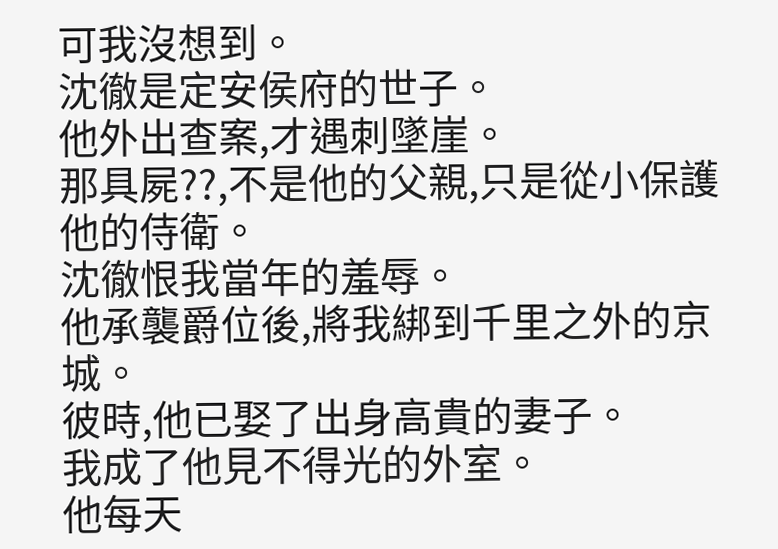可我沒想到。
沈徹是定安侯府的世子。
他外出查案,才遇刺墜崖。
那具屍??,不是他的父親,只是從小保護他的侍衛。
沈徹恨我當年的羞辱。
他承襲爵位後,將我綁到千里之外的京城。
彼時,他已娶了出身高貴的妻子。
我成了他見不得光的外室。
他每天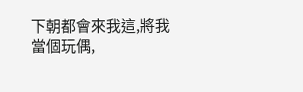下朝都會來我這,將我當個玩偶,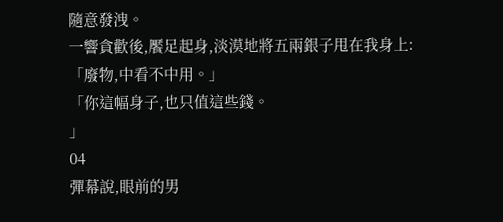隨意發洩。
一響貪歡後,饜足起身,淡漠地將五兩銀子甩在我身上:
「廢物,中看不中用。」
「你這幅身子,也只值這些錢。
」
04
彈幕說,眼前的男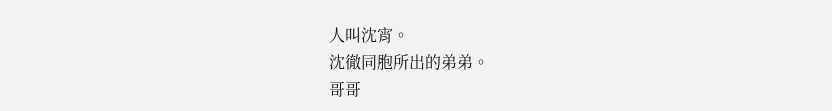人叫沈宵。
沈徹同胞所出的弟弟。
哥哥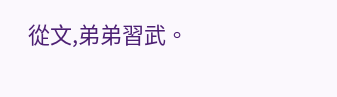從文,弟弟習武。